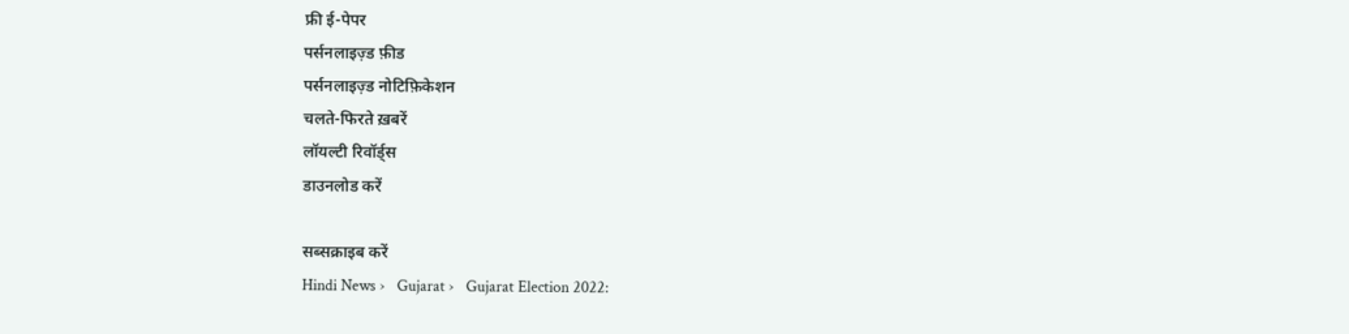फ्री ई-पेपर
पर्सनलाइज़्ड फ़ीड
पर्सनलाइज़्ड नोटिफ़िकेशन
चलते-फिरते ख़बरें
लॉयल्टी रिवॉर्ड्स
डाउनलोड करें

सब्सक्राइब करें
Hindi News ›   Gujarat ›   Gujarat Election 2022: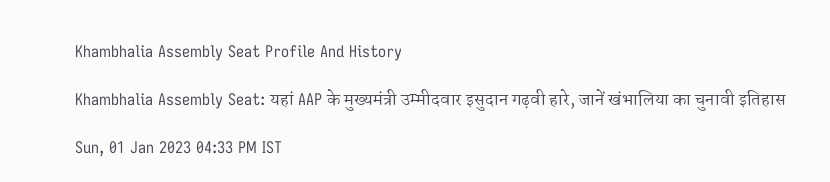Khambhalia Assembly Seat Profile And History

Khambhalia Assembly Seat: यहां AAP के मुख्यमंत्री उम्मीदवार इसुदान गढ़वी हारे, जानें खंभालिया का चुनावी इतिहास

Sun, 01 Jan 2023 04:33 PM IST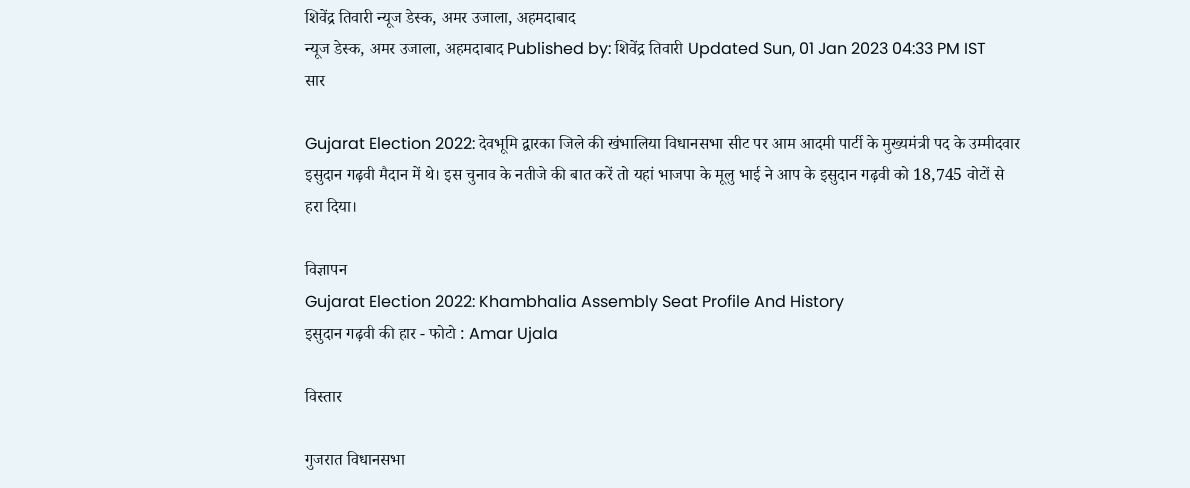शिवेंद्र तिवारी न्यूज डेस्क, अमर उजाला, अहमदाबाद
न्यूज डेस्क, अमर उजाला, अहमदाबाद Published by: शिवेंद्र तिवारी Updated Sun, 01 Jan 2023 04:33 PM IST
सार

Gujarat Election 2022: देवभूमि द्वारका जिले की खंभालिया विधानसभा सीट पर आम आदमी पार्टी के मुख्यमंत्री पद के उम्मीदवार इसुदान गढ़वी मैदान में थे। इस चुनाव के नतीजे की बात करें तो यहां भाजपा के मूलु भाई ने आप के इसुदान गढ़वी को 18,745 वोटों से हरा दिया।

विज्ञापन
Gujarat Election 2022: Khambhalia Assembly Seat Profile And History
इसुदान गढ़वी की हार - फोटो : Amar Ujala

विस्तार

गुजरात विधानसभा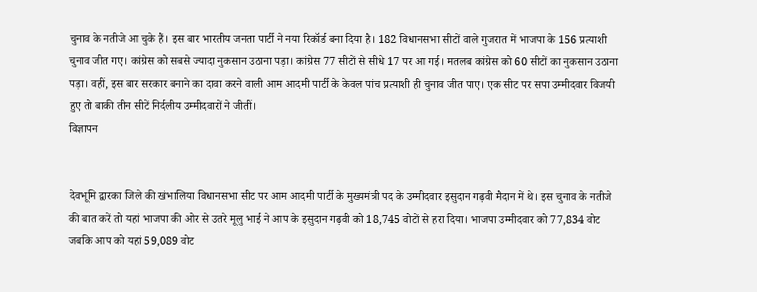चुनाव के नतीजे आ चुके हैं। इस बार भारतीय जनता पार्टी ने नया रिकॉर्ड बना दिया है। 182 विधानसभा सीटों वाले गुजरात में भाजपा के 156 प्रत्याशी चुनाव जीत गए। कांग्रेस को सबसे ज्यादा नुकसान उठाना पड़ा। कांग्रेस 77 सीटों से सीधे 17 पर आ गई। मतलब कांग्रेस को 60 सीटों का नुकसान उठाना पड़ा। वहीं, इस बार सरकार बनाने का दावा करने वाली आम आदमी पार्टी के केवल पांच प्रत्याशी ही चुनाव जीत पाए। एक सीट पर सपा उम्मीदवार विजयी हुए तो बाकी तीन सीटें निर्दलीय उम्मीदवारों ने जीतीं।
विज्ञापन


देवभूमि द्वारका जिले की खंभालिया विधानसभा सीट पर आम आदमी पार्टी के मुख्यमंत्री पद के उम्मीदवार इसुदान गढ़वी मैदान में थे। इस चुनाव के नतीजे की बात करें तो यहां भाजपा की ओर से उतरे मूलु भाई ने आप के इसुदान गढ़वी को 18,745 वोटों से हरा दिया। भाजपा उम्मीदवार को 77,834 वोट जबकि आप को यहां 59,089 वोट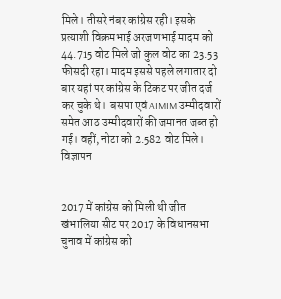मिले। तीसरे नंबर कांग्रेस रही। इसके प्रत्याशी विक्रमभाई अरजणभाई मादम को 44.715 वोट मिले जो कुल वोट का 23.53 फीसदी रहा। मादम इससे पहले लगातार दो बार यहां पर कांग्रेस के टिकट पर जीत दर्ज कर चुके थे।  बसपा एवं AIMIM उम्मीदवारों समेत आठ उम्मीदवारों की जमानत जब्त हो गई। वहीं, नोटा को 2.582 वोट मिले।
विज्ञापन


2017 में कांग्रेस को मिली थी जीत
खंभालिया सीट पर 2017 के विधानसभा चुनाव में कांग्रेस को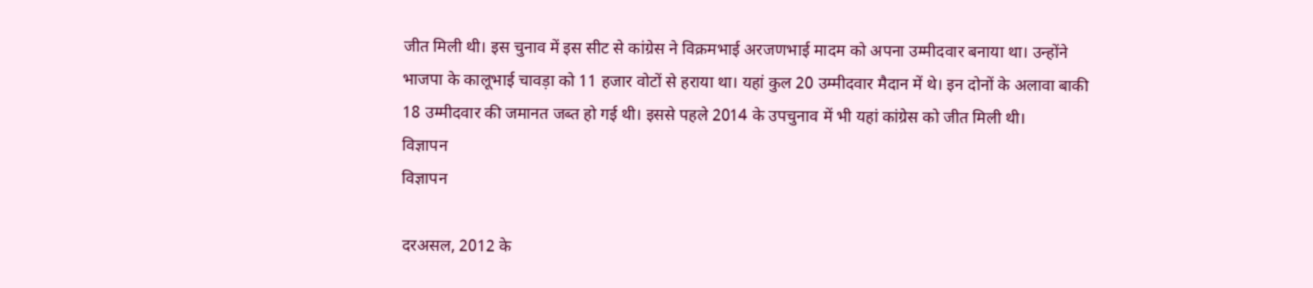जीत मिली थी। इस चुनाव में इस सीट से कांग्रेस ने विक्रमभाई अरजणभाई मादम को अपना उम्मीदवार बनाया था। उन्होंने भाजपा के कालूभाई चावड़ा को 11 हजार वोटों से हराया था। यहां कुल 20 उम्मीदवार मैदान में थे। इन दोनों के अलावा बाकी 18 उम्मीदवार की जमानत जब्त हो गई थी। इससे पहले 2014 के उपचुनाव में भी यहां कांग्रेस को जीत मिली थी।
विज्ञापन
विज्ञापन

दरअसल, 2012 के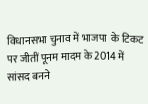विधानसभा चुनाव में भाजपा  के टिकट पर जीतीं पूनम मादम के 2014 में सांसद बनने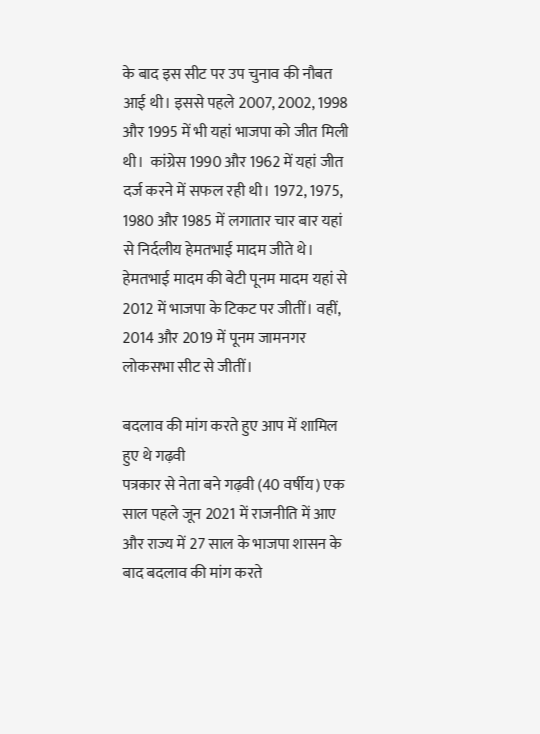के बाद इस सीट पर उप चुनाव की नौबत आई थी। इससे पहले 2007, 2002, 1998 और 1995 में भी यहां भाजपा को जीत मिली थी।  कांग्रेस 1990 और 1962 में यहां जीत दर्ज करने में सफल रही थी। 1972, 1975, 1980 और 1985 में लगातार चार बार यहां से निर्दलीय हेमतभाई मादम जीते थे। हेमतभाई मादम की बेटी पूनम मादम यहां से  2012 में भाजपा के टिकट पर जीतीं। वहीं, 2014 और 2019 में पूनम जामनगर लोकसभा सीट से जीतीं।

बदलाव की मांग करते हुए आप में शामिल हुए थे गढ़वी
पत्रकार से नेता बने गढ़वी (40 वर्षीय) एक साल पहले जून 2021 में राजनीति में आए और राज्य में 27 साल के भाजपा शासन के बाद बदलाव की मांग करते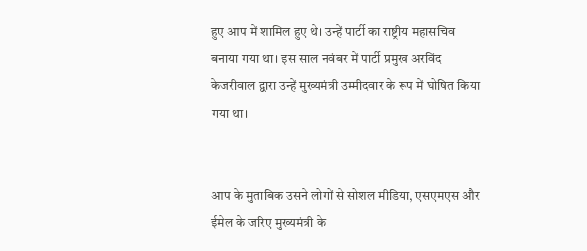हुए आप में शामिल हुए थे। उन्हें पार्टी का राष्ट्रीय महासचिव बनाया गया था। इस साल नवंबर में पार्टी प्रमुख अरविंद केजरीवाल द्वारा उन्हें मुख्यमंत्री उम्मीदवार के रूप में घोषित किया गया था।


आप के मुताबिक उसने लोगों से सोशल मीडिया, एसएमएस और ईमेल के जरिए मुख्यमंत्री के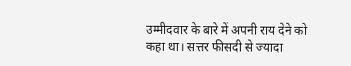उम्मीदवार के बारे में अपनी राय देने को कहा था। सत्तर फीसदी से ज्यादा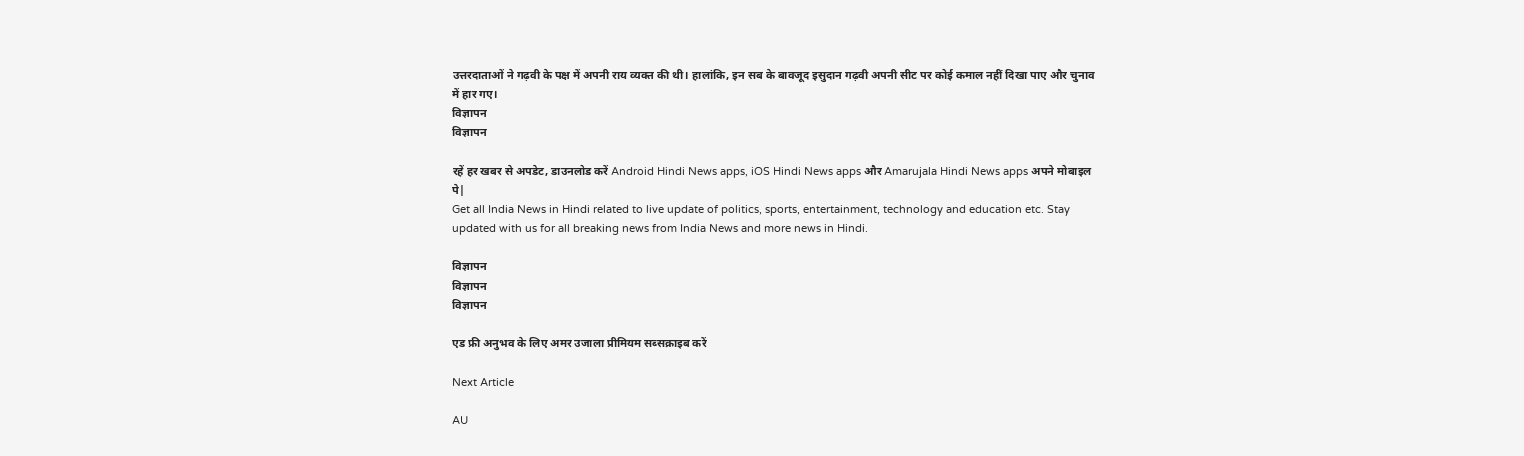उत्तरदाताओं ने गढ़वी के पक्ष में अपनी राय व्यक्त की थी। हालांकि, इन सब के बावजूद इसुदान गढ़वी अपनी सीट पर कोई कमाल नहीं दिखा पाए और चुनाव में हार गए।
विज्ञापन
विज्ञापन

रहें हर खबर से अपडेट, डाउनलोड करें Android Hindi News apps, iOS Hindi News apps और Amarujala Hindi News apps अपने मोबाइल पे|
Get all India News in Hindi related to live update of politics, sports, entertainment, technology and education etc. Stay updated with us for all breaking news from India News and more news in Hindi.

विज्ञापन
विज्ञापन
विज्ञापन

एड फ्री अनुभव के लिए अमर उजाला प्रीमियम सब्सक्राइब करें

Next Article

AU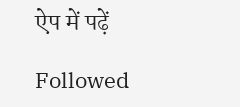ऐप में पढ़ें

Followed